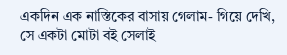একদিন এক নাস্তিকের বাসায় গেলাম- গিয়ে দেখি, সে একটা মোটা বই সেলাই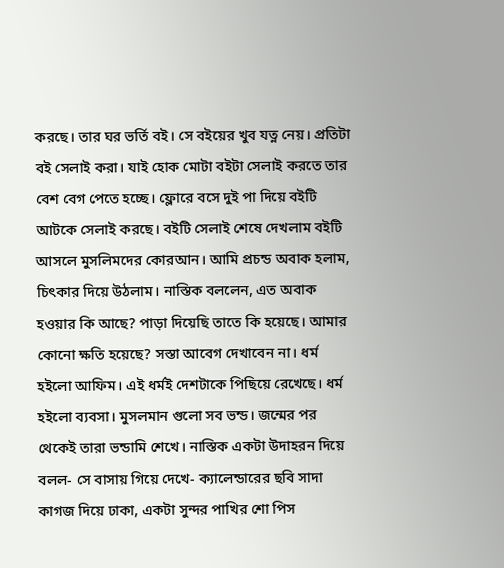করছে। তার ঘর ভর্তি বই। সে বইয়ের খুব যত্ন নেয়। প্রতিটা বই সেলাই করা। যাই হোক মোটা বইটা সেলাই করতে তার বেশ বেগ পেতে হচ্ছে। ফ্লোরে বসে দুই পা দিয়ে বইটি আটকে সেলাই করছে। বইটি সেলাই শেষে দেখলাম বইটি আসলে মুসলিমদের কোরআন। আমি প্রচন্ড অবাক হলাম, চিৎকার দিয়ে উঠলাম। নাস্তিক বললেন, এত অবাক হওয়ার কি আছে? পাড়া দিয়েছি তাতে কি হয়েছে। আমার কোনো ক্ষতি হয়েছে? সস্তা আবেগ দেখাবেন না। ধর্ম হইলো আফিম। এই ধর্মই দেশটাকে পিছিয়ে রেখেছে। ধর্ম হইলো ব্যবসা। মুসলমান গুলো সব ভন্ড। জন্মের পর থেকেই তারা ভন্ডামি শেখে। নাস্তিক একটা উদাহরন দিয়ে বলল- সে বাসায় গিয়ে দেখে- ক্যালেন্ডারের ছবি সাদা কাগজ দিয়ে ঢাকা, একটা সুন্দর পাখির শো পিস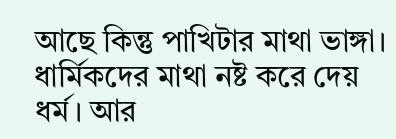আছে কিন্তু পাখিটার মাথা ভাঙ্গা। ধার্মিকদের মাথা নষ্ট করে দেয় ধর্ম। আর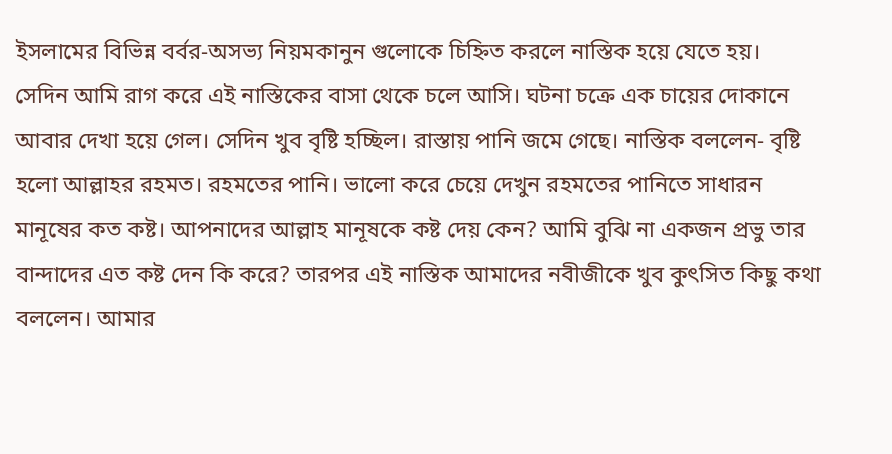ইসলামের বিভিন্ন বর্বর-অসভ্য নিয়মকানুন গুলোকে চিহ্নিত করলে নাস্তিক হয়ে যেতে হয়।
সেদিন আমি রাগ করে এই নাস্তিকের বাসা থেকে চলে আসি। ঘটনা চক্রে এক চায়ের দোকানে আবার দেখা হয়ে গেল। সেদিন খুব বৃষ্টি হচ্ছিল। রাস্তায় পানি জমে গেছে। নাস্তিক বললেন- বৃষ্টি হলো আল্লাহর রহমত। রহমতের পানি। ভালো করে চেয়ে দেখুন রহমতের পানিতে সাধারন মানূষের কত কষ্ট। আপনাদের আল্লাহ মানূষকে কষ্ট দেয় কেন? আমি বুঝি না একজন প্রভু তার বান্দাদের এত কষ্ট দেন কি করে? তারপর এই নাস্তিক আমাদের নবীজীকে খুব কুৎসিত কিছু কথা বললেন। আমার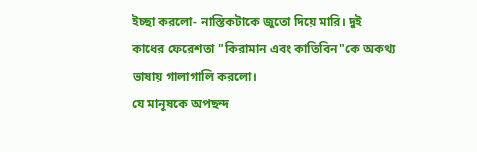ইচ্ছা করলো- নাস্তিকটাকে জুতো দিয়ে মারি। দুই কাধের ফেরেশতা "কিরামান এবং কাতিবিন"কে অকথ্য ভাষায় গালাগালি করলো।
যে মানূষকে অপছন্দ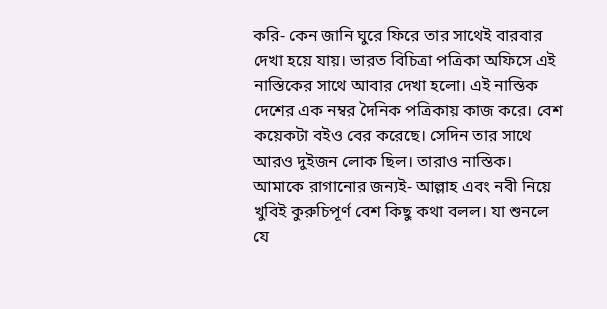করি- কেন জানি ঘুরে ফিরে তার সাথেই বারবার দেখা হয়ে যায়। ভারত বিচিত্রা পত্রিকা অফিসে এই নাস্তিকের সাথে আবার দেখা হলো। এই নাস্তিক দেশের এক নম্বর দৈনিক পত্রিকায় কাজ করে। বেশ কয়েকটা বইও বের করেছে। সেদিন তার সাথে আরও দুইজন লোক ছিল। তারাও নাস্তিক। আমাকে রাগানোর জন্যই- আল্লাহ এবং নবী নিয়ে খুবিই কুরুচিপূর্ণ বেশ কিছু কথা বলল। যা শুনলে যে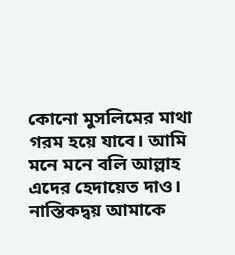কোনো মুসলিমের মাথা গরম হয়ে যাবে। আমি মনে মনে বলি আল্লাহ এদের হেদায়েত দাও। নাস্তিকদ্বয় আমাকে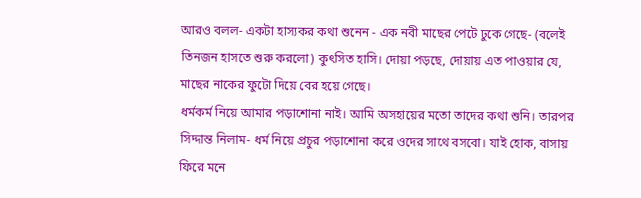আরও বলল- একটা হাস্যকর কথা শুনেন - এক নবী মাছের পেটে ঢুকে গেছে- (বলেই তিনজন হাসতে শুরু করলো) কুৎসিত হাসি। দোয়া পড়ছে, দোয়ায় এত পাওয়ার যে, মাছের নাকের ফুটো দিয়ে বের হয়ে গেছে।
ধর্মকর্ম নিয়ে আমার পড়াশোনা নাই। আমি অসহায়ের মতো তাদের কথা শুনি। তারপর সিদ্দান্ত নিলাম- ধর্ম নিয়ে প্রচুর পড়াশোনা করে ওদের সাথে বসবো। যাই হোক, বাসায় ফিরে মনে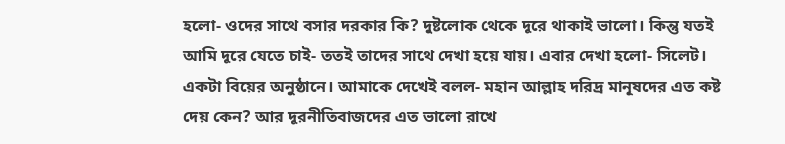হলো- ওদের সাথে বসার দরকার কি? দুষ্টলোক থেকে দূরে থাকাই ভালো। কিন্তু যতই আমি দূরে যেতে চাই- ততই তাদের সাথে দেখা হয়ে যায়। এবার দেখা হলো- সিলেট। একটা বিয়ের অনুষ্ঠানে। আমাকে দেখেই বলল- মহান আল্লাহ দরিদ্র মানূষদের এত কষ্ট দেয় কেন? আর দূরনীতিবাজদের এত ভালো রাখে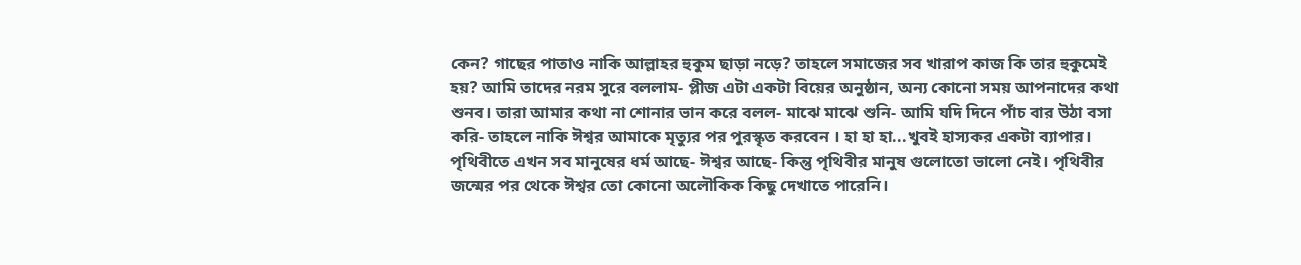কেন? গাছের পাতাও নাকি আল্লাহর হুকুম ছাড়া নড়ে? তাহলে সমাজের সব খারাপ কাজ কি তার হুকুমেই হয়? আমি তাদের নরম সুরে বললাম- প্লীজ এটা একটা বিয়ের অনুষ্ঠান, অন্য কোনো সময় আপনাদের কথা শুনব। তারা আমার কথা না শোনার ভান করে বলল- মাঝে মাঝে শুনি- আমি যদি দিনে পাঁচ বার উঠা বসা করি- তাহলে নাকি ঈশ্বর আমাকে মৃত্যুর পর পুরস্কৃত করবেন । হা হা হা...খুবই হাস্যকর একটা ব্যাপার।
পৃথিবীতে এখন সব মানুষের ধর্ম আছে- ঈশ্বর আছে- কিন্তু পৃথিবীর মানুষ গুলোতো ভালো নেই। পৃথিবীর জন্মের পর থেকে ঈশ্বর তো কোনো অলৌকিক কিছু দেখাতে পারেনি।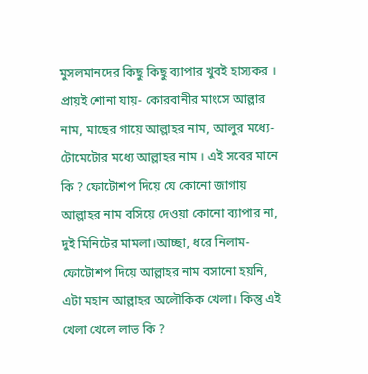মুসলমানদের কিছু কিছু ব্যাপার খুবই হাস্যকর । প্রায়ই শোনা যায়- কোরবানীর মাংসে আল্লার নাম, মাছের গায়ে আল্লাহর নাম, আলুর মধ্যে- টোমেটোর মধ্যে আল্লাহর নাম । এই সবের মানে কি ? ফোটোশপ দিয়ে যে কোনো জাগায় আল্লাহর নাম বসিয়ে দেওয়া কোনো ব্যাপার না, দুই মিনিটের মামলা।আচ্ছা, ধরে নিলাম- ফোটোশপ দিয়ে আল্লাহর নাম বসানো হয়নি, এটা মহান আল্লাহর অলৌকিক খেলা। কিন্তু এই খেলা খেলে লাভ কি ?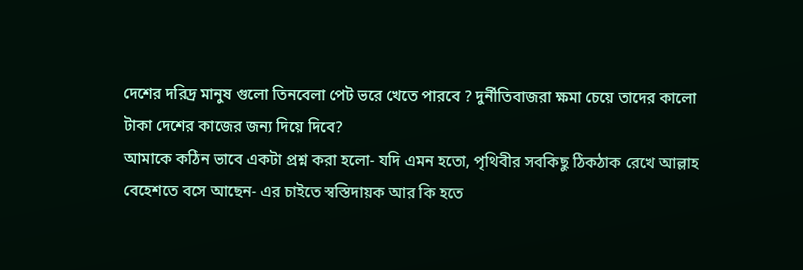দেশের দরিদ্র মানুষ গুলো তিনবেলা পেট ভরে খেতে পারবে ? দুর্নীতিবাজরা ক্ষমা চেয়ে তাদের কালো টাকা দেশের কাজের জন্য দিয়ে দিবে?
আমাকে কঠিন ভাবে একটা প্রশ্ন করা হলো- যদি এমন হতো, পৃথিবীর সবকিছু ঠিকঠাক রেখে আল্লাহ বেহেশতে বসে আছেন- এর চাইতে স্বস্তিদায়ক আর কি হতে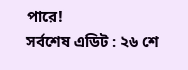পারে!
সর্বশেষ এডিট : ২৬ শে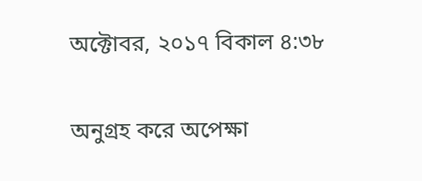অক্টোবর, ২০১৭ বিকাল ৪:৩৮

অনুগ্রহ করে অপেক্ষা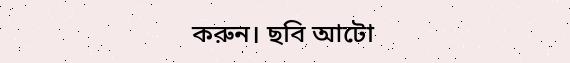করুন। ছবি আটো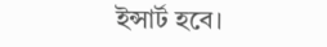ইন্সার্ট হবে।